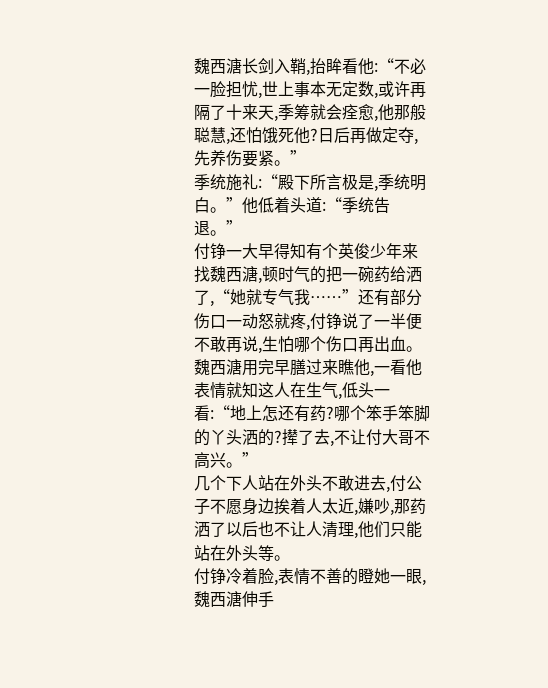魏西溏长剑入鞘,抬眸看他:“不必一脸担忧,世上事本无定数,或许再隔了十来天,季筹就会痊愈,他那般聪慧,还怕饿死他?日后再做定夺,先养伤要紧。”
季统施礼:“殿下所言极是,季统明白。”他低着头道:“季统告退。”
付铮一大早得知有个英俊少年来找魏西溏,顿时气的把一碗药给洒了,“她就专气我……”还有部分伤口一动怒就疼,付铮说了一半便不敢再说,生怕哪个伤口再出血。
魏西溏用完早膳过来瞧他,一看他表情就知这人在生气,低头一看:“地上怎还有药?哪个笨手笨脚的丫头洒的?撵了去,不让付大哥不高兴。”
几个下人站在外头不敢进去,付公子不愿身边挨着人太近,嫌吵,那药洒了以后也不让人清理,他们只能站在外头等。
付铮冷着脸,表情不善的瞪她一眼,魏西溏伸手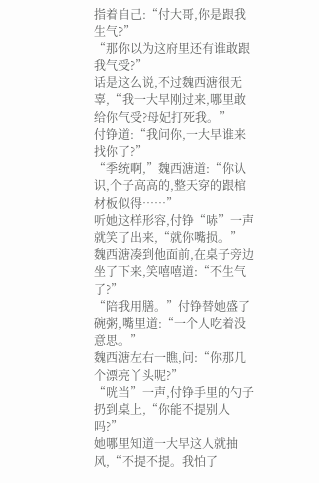指着自己:“付大哥,你是跟我生气?”
“那你以为这府里还有谁敢跟我气受?”
话是这么说,不过魏西溏很无辜,“我一大早刚过来,哪里敢给你气受?母妃打死我。”
付铮道:“我问你,一大早谁来找你了?”
“季统啊,”魏西溏道:“你认识,个子高高的,整天穿的跟棺材板似得……”
听她这样形容,付铮“哧”一声就笑了出来,“就你嘴损。”
魏西溏凑到他面前,在桌子旁边坐了下来,笑嘻嘻道:“不生气了?”
“陪我用膳。”付铮替她盛了碗粥,嘴里道:“一个人吃着没意思。”
魏西溏左右一瞧,问:“你那几个漂亮丫头呢?”
“咣当”一声,付铮手里的勺子扔到桌上,“你能不提别人吗?”
她哪里知道一大早这人就抽风,“不提不提。我怕了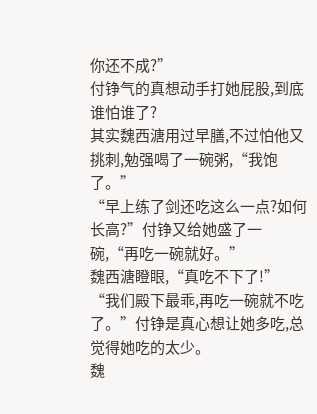你还不成?”
付铮气的真想动手打她屁股,到底谁怕谁了?
其实魏西溏用过早膳,不过怕他又挑刺,勉强喝了一碗粥,“我饱了。”
“早上练了剑还吃这么一点?如何长高?”付铮又给她盛了一碗,“再吃一碗就好。”
魏西溏瞪眼,“真吃不下了!”
“我们殿下最乖,再吃一碗就不吃了。”付铮是真心想让她多吃,总觉得她吃的太少。
魏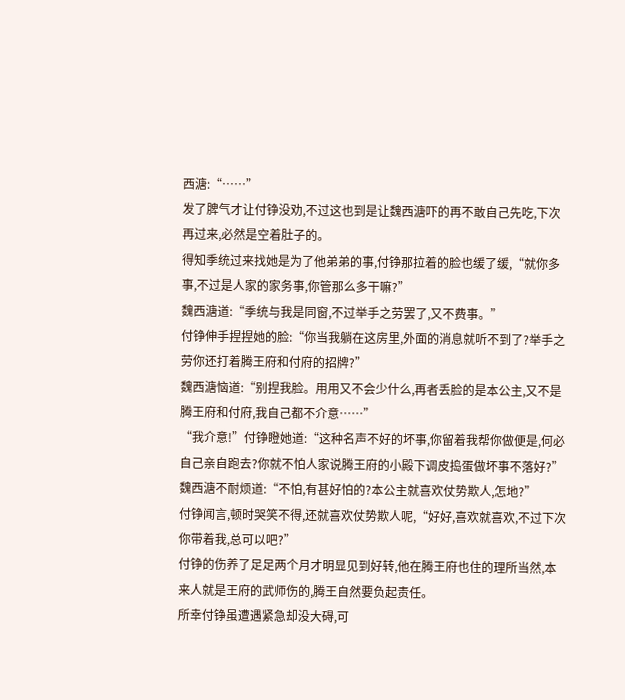西溏:“……”
发了脾气才让付铮没劝,不过这也到是让魏西溏吓的再不敢自己先吃,下次再过来,必然是空着肚子的。
得知季统过来找她是为了他弟弟的事,付铮那拉着的脸也缓了缓,“就你多事,不过是人家的家务事,你管那么多干嘛?”
魏西溏道:“季统与我是同窗,不过举手之劳罢了,又不费事。”
付铮伸手捏捏她的脸:“你当我躺在这房里,外面的消息就听不到了?举手之劳你还打着腾王府和付府的招牌?”
魏西溏恼道:“别捏我脸。用用又不会少什么,再者丢脸的是本公主,又不是腾王府和付府,我自己都不介意……”
“我介意!”付铮瞪她道:“这种名声不好的坏事,你留着我帮你做便是,何必自己亲自跑去?你就不怕人家说腾王府的小殿下调皮捣蛋做坏事不落好?”
魏西溏不耐烦道:“不怕,有甚好怕的?本公主就喜欢仗势欺人,怎地?”
付铮闻言,顿时哭笑不得,还就喜欢仗势欺人呢,“好好,喜欢就喜欢,不过下次你带着我,总可以吧?”
付铮的伤养了足足两个月才明显见到好转,他在腾王府也住的理所当然,本来人就是王府的武师伤的,腾王自然要负起责任。
所幸付铮虽遭遇紧急却没大碍,可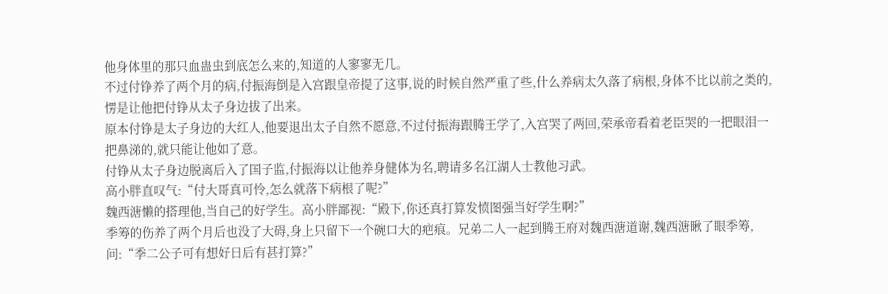他身体里的那只血蛊虫到底怎么来的,知道的人寥寥无几。
不过付铮养了两个月的病,付振海倒是入宫跟皇帝提了这事,说的时候自然严重了些,什么养病太久落了病根,身体不比以前之类的,愣是让他把付铮从太子身边拔了出来。
原本付铮是太子身边的大红人,他要退出太子自然不愿意,不过付振海跟腾王学了,入宫哭了两回,荣承帝看着老臣哭的一把眼泪一把鼻涕的,就只能让他如了意。
付铮从太子身边脱离后入了国子监,付振海以让他养身健体为名,聘请多名江湖人士教他习武。
高小胖直叹气:“付大哥真可怜,怎么就落下病根了呢?”
魏西溏懒的搭理他,当自己的好学生。高小胖鄙视:“殿下,你还真打算发愤图强当好学生啊?”
季筹的伤养了两个月后也没了大碍,身上只留下一个碗口大的疤痕。兄弟二人一起到腾王府对魏西溏道谢,魏西溏瞅了眼季筹,问:“季二公子可有想好日后有甚打算?”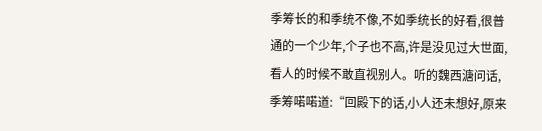季筹长的和季统不像,不如季统长的好看,很普通的一个少年,个子也不高,许是没见过大世面,看人的时候不敢直视别人。听的魏西溏问话,季筹喏喏道:“回殿下的话,小人还未想好,原来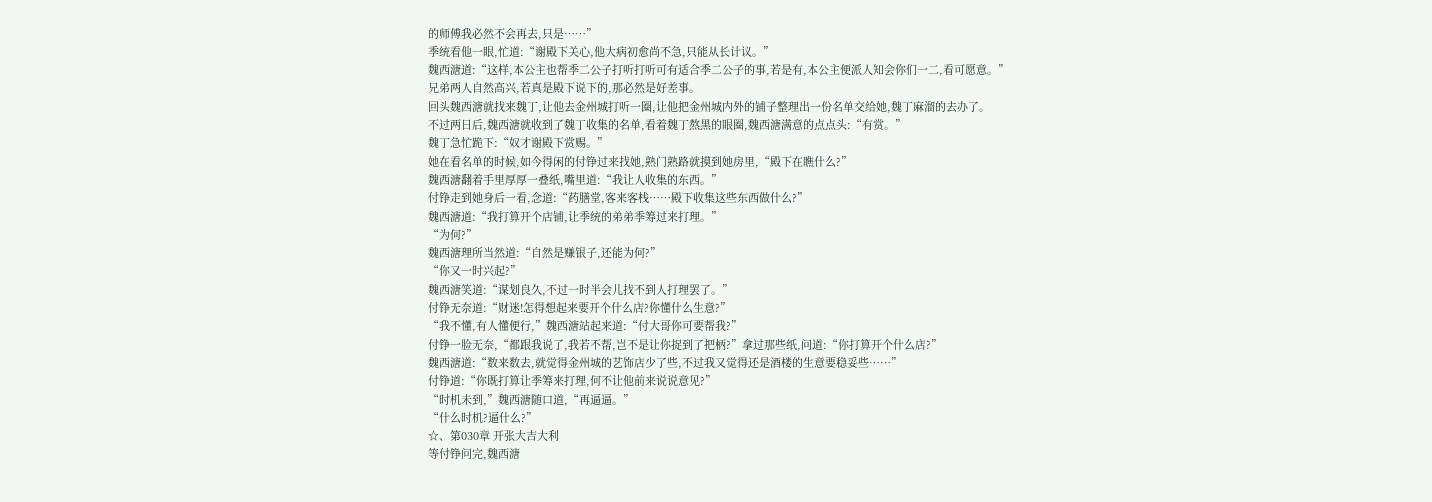的师傅我必然不会再去,只是……”
季统看他一眼,忙道:“谢殿下关心,他大病初愈尚不急,只能从长计议。”
魏西溏道:“这样,本公主也帮季二公子打听打听可有适合季二公子的事,若是有,本公主便派人知会你们一二,看可愿意。”
兄弟两人自然高兴,若真是殿下说下的,那必然是好差事。
回头魏西溏就找来魏丁,让他去金州城打听一圈,让他把金州城内外的铺子整理出一份名单交给她,魏丁麻溜的去办了。
不过两日后,魏西溏就收到了魏丁收集的名单,看着魏丁熬黑的眼圈,魏西溏满意的点点头:“有赏。”
魏丁急忙跪下:“奴才谢殿下赏赐。”
她在看名单的时候,如今得闲的付铮过来找她,熟门熟路就摸到她房里,“殿下在瞧什么?”
魏西溏翻着手里厚厚一叠纸,嘴里道:“我让人收集的东西。”
付铮走到她身后一看,念道:“药膳堂,客来客栈……殿下收集这些东西做什么?”
魏西溏道:“我打算开个店铺,让季统的弟弟季筹过来打理。”
“为何?”
魏西溏理所当然道:“自然是赚银子,还能为何?”
“你又一时兴起?”
魏西溏笑道:“谋划良久,不过一时半会儿找不到人打理罢了。”
付铮无奈道:“财迷!怎得想起来要开个什么店?你懂什么生意?”
“我不懂,有人懂便行,”魏西溏站起来道:“付大哥你可要帮我?”
付铮一脸无奈,“都跟我说了,我若不帮,岂不是让你捉到了把柄?”拿过那些纸,问道:“你打算开个什么店?”
魏西溏道:“数来数去,就觉得金州城的艺饰店少了些,不过我又觉得还是酒楼的生意要稳妥些……”
付铮道:“你既打算让季筹来打理,何不让他前来说说意见?”
“时机未到,”魏西溏随口道,“再逼逼。”
“什么时机?逼什么?”
☆、第030章 开张大吉大利
等付铮问完,魏西溏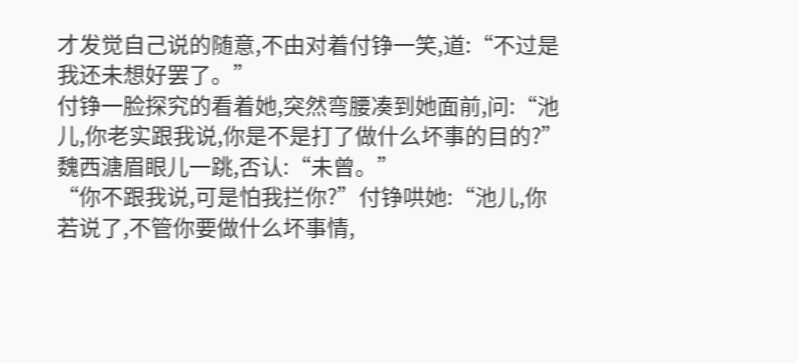才发觉自己说的随意,不由对着付铮一笑,道:“不过是我还未想好罢了。”
付铮一脸探究的看着她,突然弯腰凑到她面前,问:“池儿,你老实跟我说,你是不是打了做什么坏事的目的?”
魏西溏眉眼儿一跳,否认:“未曾。”
“你不跟我说,可是怕我拦你?”付铮哄她:“池儿,你若说了,不管你要做什么坏事情,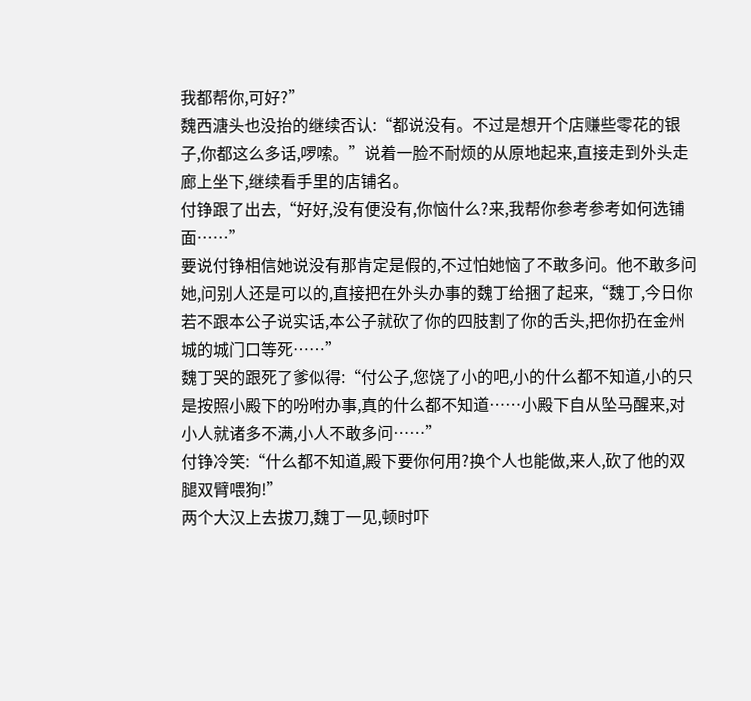我都帮你,可好?”
魏西溏头也没抬的继续否认:“都说没有。不过是想开个店赚些零花的银子,你都这么多话,啰嗦。”说着一脸不耐烦的从原地起来,直接走到外头走廊上坐下,继续看手里的店铺名。
付铮跟了出去,“好好,没有便没有,你恼什么?来,我帮你参考参考如何选铺面……”
要说付铮相信她说没有那肯定是假的,不过怕她恼了不敢多问。他不敢多问她,问别人还是可以的,直接把在外头办事的魏丁给捆了起来,“魏丁,今日你若不跟本公子说实话,本公子就砍了你的四肢割了你的舌头,把你扔在金州城的城门口等死……”
魏丁哭的跟死了爹似得:“付公子,您饶了小的吧,小的什么都不知道,小的只是按照小殿下的吩咐办事,真的什么都不知道……小殿下自从坠马醒来,对小人就诸多不满,小人不敢多问……”
付铮冷笑:“什么都不知道,殿下要你何用?换个人也能做,来人,砍了他的双腿双臂喂狗!”
两个大汉上去拔刀,魏丁一见,顿时吓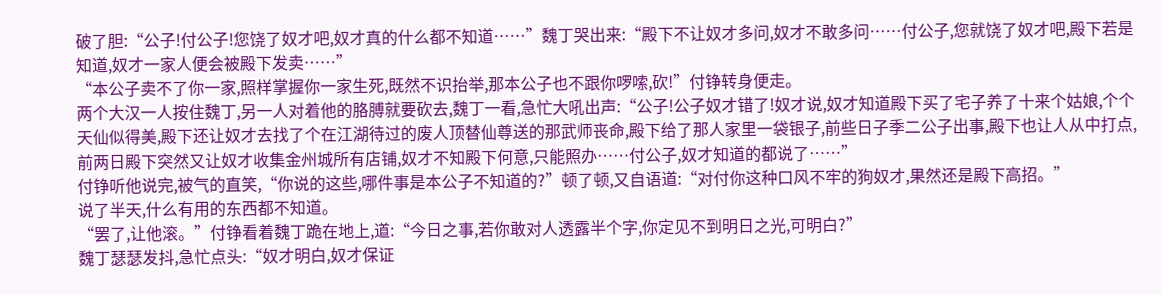破了胆:“公子!付公子!您饶了奴才吧,奴才真的什么都不知道……”魏丁哭出来:“殿下不让奴才多问,奴才不敢多问……付公子,您就饶了奴才吧,殿下若是知道,奴才一家人便会被殿下发卖……”
“本公子卖不了你一家,照样掌握你一家生死,既然不识抬举,那本公子也不跟你啰嗦,砍!”付铮转身便走。
两个大汉一人按住魏丁,另一人对着他的胳膊就要砍去,魏丁一看,急忙大吼出声:“公子!公子奴才错了!奴才说,奴才知道殿下买了宅子养了十来个姑娘,个个天仙似得美,殿下还让奴才去找了个在江湖待过的废人顶替仙尊送的那武师丧命,殿下给了那人家里一袋银子,前些日子季二公子出事,殿下也让人从中打点,前两日殿下突然又让奴才收集金州城所有店铺,奴才不知殿下何意,只能照办……付公子,奴才知道的都说了……”
付铮听他说完,被气的直笑,“你说的这些,哪件事是本公子不知道的?”顿了顿,又自语道:“对付你这种口风不牢的狗奴才,果然还是殿下高招。”
说了半天,什么有用的东西都不知道。
“罢了,让他滚。”付铮看着魏丁跪在地上,道:“今日之事,若你敢对人透露半个字,你定见不到明日之光,可明白?”
魏丁瑟瑟发抖,急忙点头:“奴才明白,奴才保证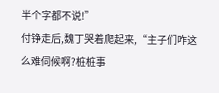半个字都不说!”
付铮走后,魏丁哭着爬起来,“主子们咋这么难伺候啊?桩桩事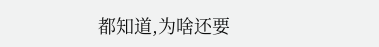都知道,为啥还要